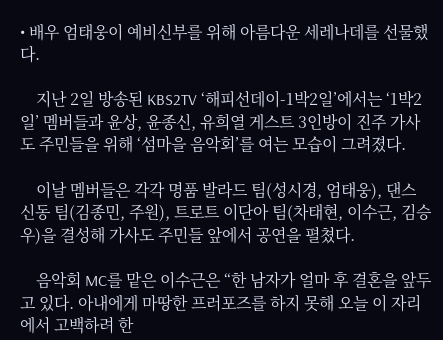• 배우 엄태웅이 예비신부를 위해 아름다운 세레나데를 선물했다.

    지난 2일 방송된 KBS2TV ‘해피선데이-1박2일’에서는 ‘1박2일’ 멤버들과 윤상, 윤종신, 유희열 게스트 3인방이 진주 가사도 주민들을 위해 ‘섬마을 음악회’를 여는 모습이 그려졌다.

    이날 멤버들은 각각 명품 발라드 팀(성시경, 엄태웅), 댄스 신동 팀(김종민, 주원), 트로트 이단아 팀(차태현, 이수근, 김승우)을 결성해 가사도 주민들 앞에서 공연을 펼쳤다.

    음악회 MC를 맡은 이수근은 “한 남자가 얼마 후 결혼을 앞두고 있다. 아내에게 마땅한 프러포즈를 하지 못해 오늘 이 자리에서 고백하려 한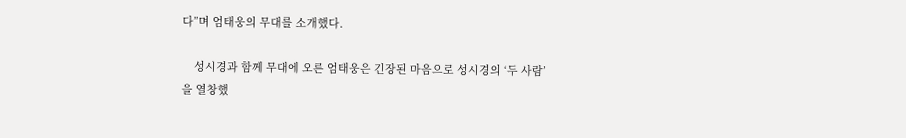다”며 엄태웅의 무대를 소개했다.

    성시경과 함께 무대에 오른 엄태웅은 긴장된 마음으로 성시경의 ‘두 사람’을 열창했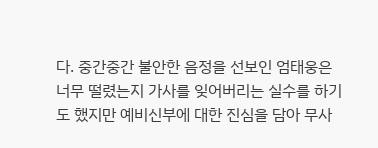다. 중간중간 불안한 음정을 선보인 엄태웅은 너무 떨렸는지 가사를 잊어버리는 실수를 하기도 했지만 예비신부에 대한 진심을 담아 무사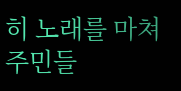히 노래를 마쳐 주민들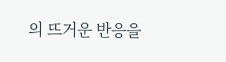의 뜨거운 반응을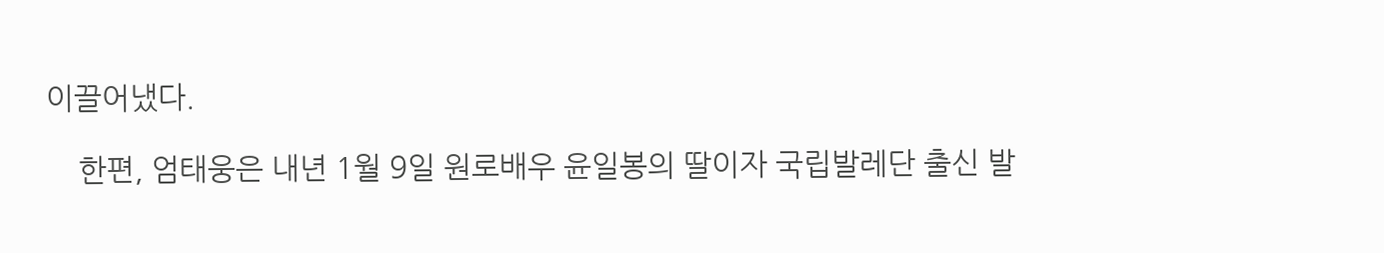이끌어냈다.

    한편, 엄태웅은 내년 1월 9일 원로배우 윤일봉의 딸이자 국립발레단 출신 발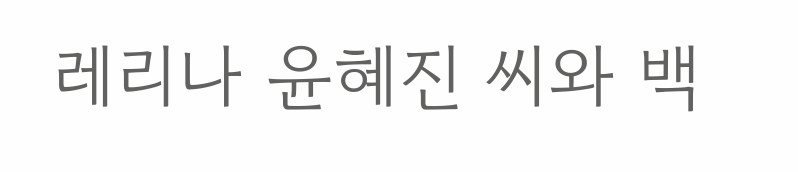레리나 윤혜진 씨와 백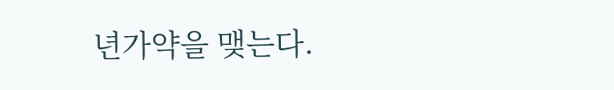년가약을 맺는다.